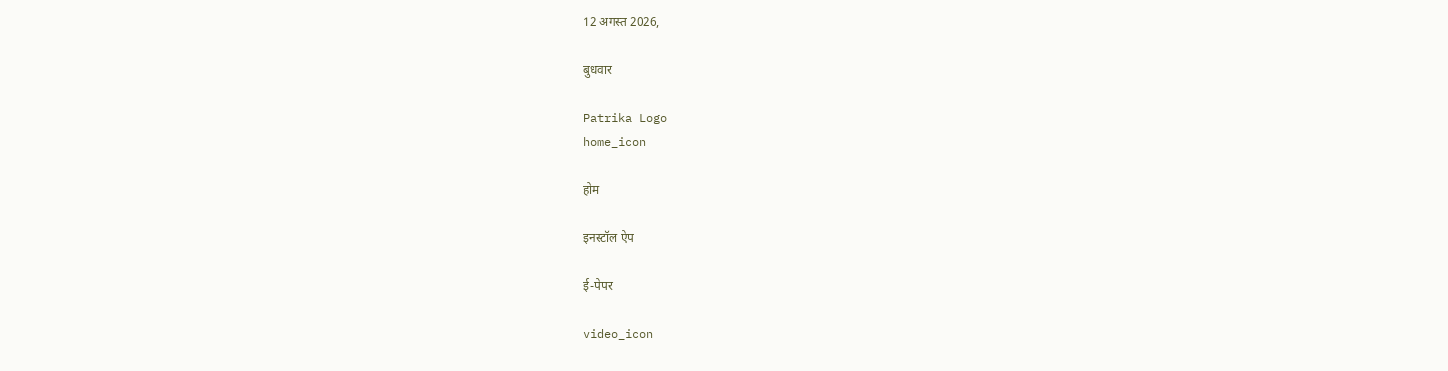12 अगस्त 2026,

बुधवार

Patrika Logo
home_icon

होम

इनस्टॉल ऐप

ई-पेपर

video_icon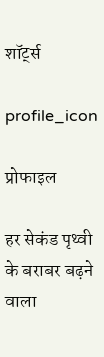शॉर्ट्स

profile_icon

प्रोफाइल

हर सेकंड पृथ्वी के बराबर बढ़ने वाला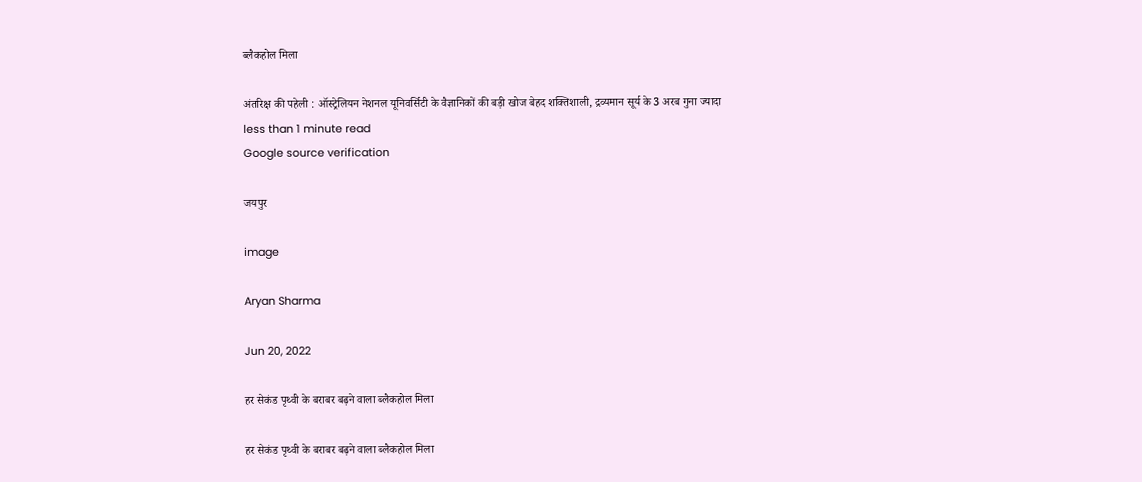ब्लैकहोल मिला

अंतरिक्ष की पहेली : ऑस्ट्रेलियन नेशनल यूनिवर्सिटी के वैज्ञानिकों की बड़ी खोज बेहद शक्तिशाली, द्रव्यमान सूर्य के 3 अरब गुना ज्यादा
less than 1 minute read
Google source verification

जयपुर

image

Aryan Sharma

Jun 20, 2022

हर सेकंड पृथ्वी के बराबर बढ़ने वाला ब्लैकहोल मिला

हर सेकंड पृथ्वी के बराबर बढ़ने वाला ब्लैकहोल मिला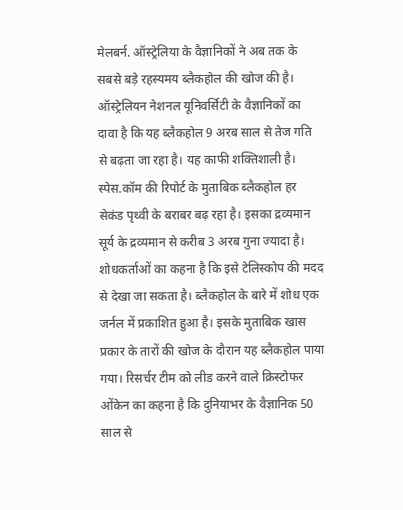मेलबर्न. ऑस्ट्रेलिया के वैज्ञानिकों ने अब तक के सबसे बड़े रहस्यमय ब्लैकहोल की खोज की है। ऑस्ट्रेलियन नेशनल यूनिवर्सिटी के वैज्ञानिकों का दावा है कि यह ब्लैकहोल 9 अरब साल से तेज गति से बढ़ता जा रहा है। यह काफी शक्तिशाली है।
स्पेस.कॉम की रिपोर्ट के मुताबिक ब्लैकहोल हर सेकंड पृथ्वी के बराबर बढ़ रहा है। इसका द्रव्यमान सूर्य के द्रव्यमान से करीब 3 अरब गुना ज्यादा है। शोधकर्ताओं का कहना है कि इसे टेलिस्कोप की मदद से देखा जा सकता है। ब्लैकहोल के बारे में शोध एक जर्नल में प्रकाशित हुआ है। इसके मुताबिक खास प्रकार के तारों की खोज के दौरान यह ब्लैकहोल पाया गया। रिसर्चर टीम को लीड करने वाले क्रिस्टोफर ओंकेन का कहना है कि दुनियाभर के वैज्ञानिक 50 साल से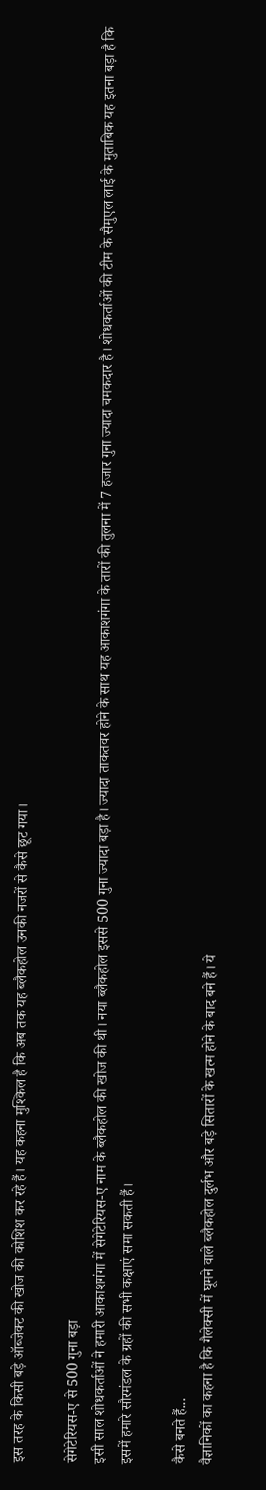इस तरह के किसी बड़े ऑब्जेक्ट की खोज की कोशिश कर रहे हैं। यह कहना मुश्किल है कि अब तक यह ब्लैकहोल उनकी नजरों से कैसे छूट गया।

सेगेटेरियस-ए से 500 गुना बड़ा
इसी साल शोधकर्ताओं ने हमारी आकाशगंगा में सेगेटेरियस-ए नाम के ब्लैकहोल की खोज की थी। नया ब्लैकहोल इससे 500 गुना ज्यादा बड़ा है। ज्यादा ताकतवर होने के साथ यह आकाशगंगा के तारों की तुलना में 7 हजार गुना ज्यादा चमकदार है। शोधकर्ताओं की टीम के सैमुएल लाई के मुताबिक यह इतना बड़ा है कि इसमें हमारे सौरमंडल के ग्रहों की सभी कक्षाएं समा सकती हैं।

कैसे बनते हैं...
वैज्ञानिकों का कहना है कि गैलेक्सी में घूमने वाले ब्लैकहोल दुर्लभ और बड़े सितारों के खत्म होने के बाद बने हैं। ये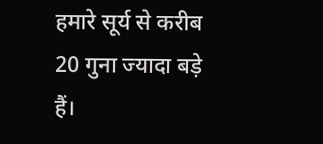हमारे सूर्य से करीब 20 गुना ज्यादा बड़े हैं।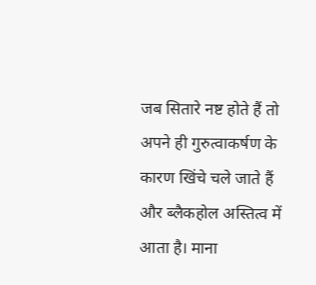जब सितारे नष्ट होते हैं तो अपने ही गुरुत्वाकर्षण के कारण खिंचे चले जाते हैं और ब्लैकहोल अस्तित्व में आता है। माना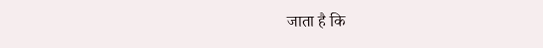जाता है कि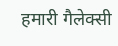हमारी गैलेक्सी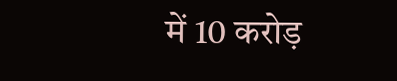में 10 करोड़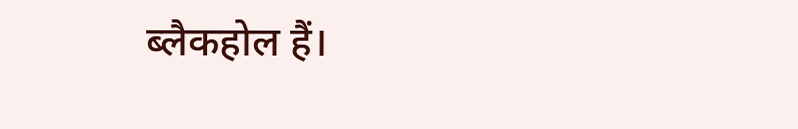ब्लैकहोल हैं।